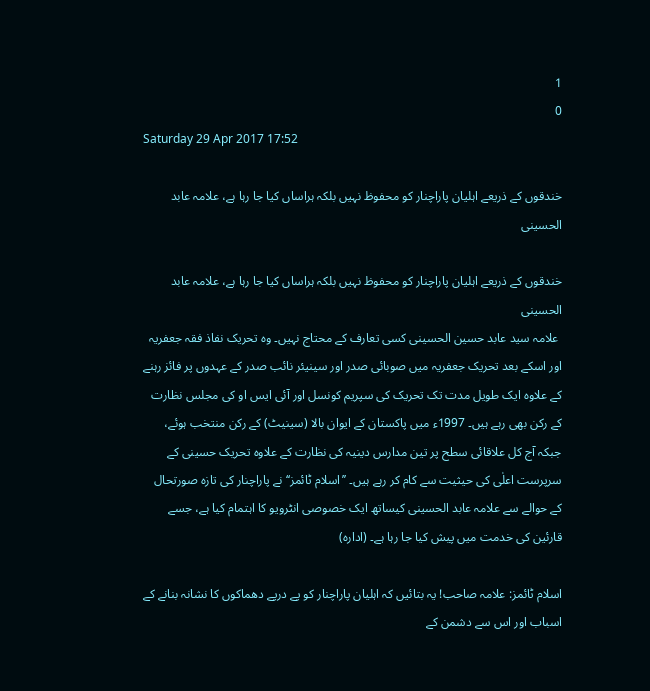1
0
Saturday 29 Apr 2017 17:52

خندقوں کے ذریعے اہلیان پاراچنار کو محفوظ نہیں بلکہ ہراساں کیا جا رہا ہے، علامہ عابد الحسینی

خندقوں کے ذریعے اہلیان پاراچنار کو محفوظ نہیں بلکہ ہراساں کیا جا رہا ہے، علامہ عابد الحسینی
 علامہ سید عابد حسین الحسینی کسی تعارف کے محتاج نہیں۔ وہ تحریک نفاذ فقہ جعفریہ اور اسکے بعد تحریک جعفریہ میں صوبائی صدر اور سینیئر نائب صدر کے عہدوں پر فائز رہنے کے علاوہ ایک طویل مدت تک تحریک کی سپریم کونسل اور آئی ایس او کی مجلس نظارت کے رکن بھی رہے ہیں۔ 1997ء میں پاکستان کے ایوان بالا (سینیٹ) کے رکن منتخب ہوئے، جبکہ آج کل علاقائی سطح پر تین مدارس دینیہ کی نظارت کے علاوہ تحریک حسینی کے سرپرست اعلٰی کی حیثیت سے کام کر رہے ہیں۔ ’’اسلام ٹائمز‘‘ نے پاراچنار کی تازہ صورتحال کے حوالے سے علامہ عابد الحسینی کیساتھ ایک خصوصی انٹرویو کا اہتمام کیا ہے، جسے قارئین کی خدمت میں پیش کیا جا رہا ہے۔ (ادارہ)

اسلام ٹائمز: علامہ صاحب! یہ بتائیں کہ اہلیان پاراچنار کو پے درپے دھماکوں کا نشانہ بنانے کے اسباب اور اس سے دشمن کے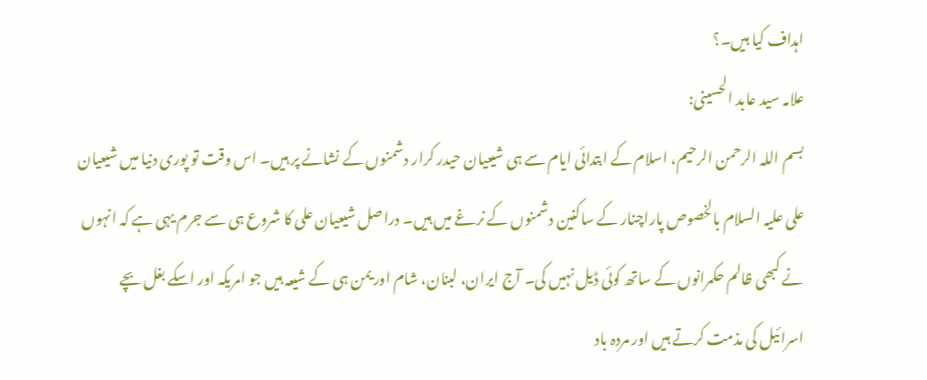اہداف کیا ہیں۔؟
علامہ سید عابد الحسینی:
بسم اللہ الرحمن الرحیم، اسلام کے ابتدائی ایام سے ہی شیعیان حیدر کرار دشمنوں کے نشانے پر ہیں۔ اس وقت تو پوری دنیا میں شیعیان علی علیہ السلام بالخصوص پاراچنار کے ساکنین دشمنوں کے نرغے میں ہیں۔ دراصل شیعیان علی کا شروع ہی سے جرم یہی ہے کہ انہوں نے کبھی ظالم حکمرانوں کے ساتھ کوئی ڈیل نہیں کی۔ آج ایران، لبنان، شام اور یمن ہی کے شیعہ ہیں جو امریکہ اور اسکے بغل بچے اسرائیل کی مذمت کرتے ہیں اور مردہ باد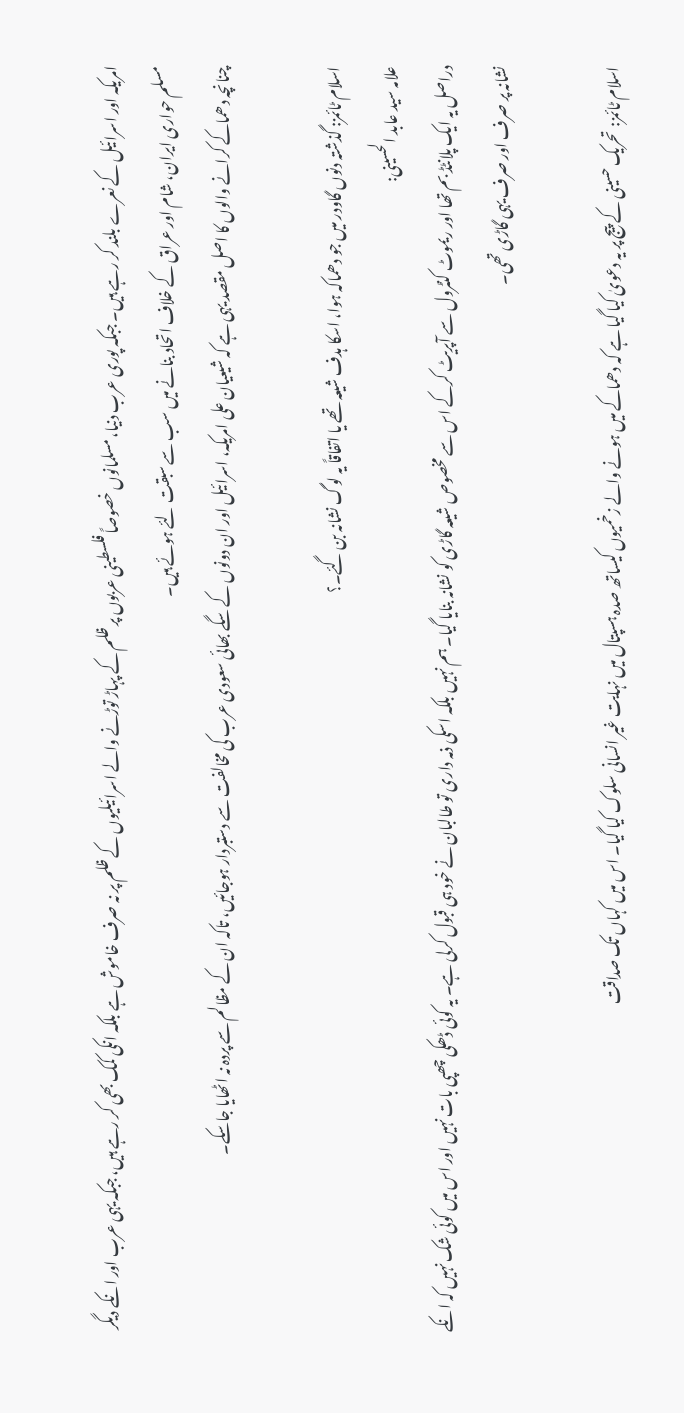امریکہ اور اسرائیل کے نعرے بلند کر رہے ہیں۔ جبکہ پوری عرب دنیا، مسلمانوں خصوصاً فلسطینی عربوں پر ظلم کے پہاڑ توڑنے والے اسرائیلیوں کے ظلم پر نہ صرف خاموش ہے بلکہ انکی کمک بھی کر رہے ہیں، جبکہ یہی عرب اور انکے دیگر مسلم حواری ایران، شام اور عراق کے خلاف اتحاد بنانے میں سب سے سبقت لئے ہوئے ہیں۔
چنانچہ دھماکے کرانے والوں کا اصل مقصد یہی ہے کہ شیعیان علی امریکہ، اسرائیل اور ان دونوں کے سگے بھائی سعودی عرب کی مخالفت سے دستبردار ہوجائیں، تاکہ ان کے مظالم سے پردہ نہ اٹھایا جاسکے۔

اسلام ٹائمز: گذشتہ دنوں گاودر میں جو دھماکہ ہوا، اسکا ہدف شیعہ تھے یا اتفاقاً یہ لوگ نشانہ بن گئے۔؟
علامہ سید عابد الحسینی:
دراصل یہ ایک پلانٹڈ بم تھا اور ریموٹ کنٹرول سے آپریٹ کرکے اس سے مخصوص شیعہ گاڑی کو نشانہ بنایا گیا۔ ہم نہیں بلکہ اسکی ذمہ داری تو طالبان نے خود ہی قبول کرلی ہے۔ یہ کوئی ڈھکی چھپی بات نہیں اور اس میں کوئی شک نہیں کہ انکے نشانہ پر صرف اور صرف یہی گاڑی تھی۔

اسلام ٹائمز: تحریک حسینی کے پیج پر یہ دعویٰ کیا گیا ہے کہ دھماکے میں ہونے والے زخمیوں کیساتھ صدہ ہسپتال میں نہایت غیر انسانی سلوک کیا گیا۔ اس میں کہاں تک صداقت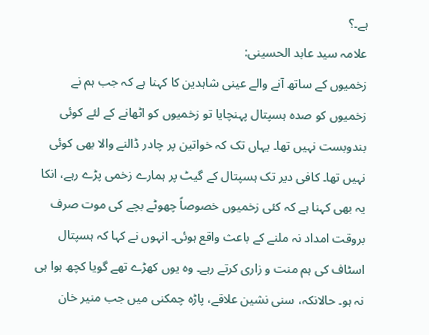ہے۔؟
علامہ سید عابد الحسینی:
زخمیوں کے ساتھ آنے والے عینی شاہدین کا کہنا ہے کہ جب ہم نے زخمیوں کو صدہ ہسپتال پہنچایا تو زخمیوں کو اٹھانے کے لئے کوئی بندوبست نہیں تھا۔ یہاں تک کہ خواتین پر چادر ڈالنے والا بھی کوئی نہیں تھا۔ کافی دیر تک ہسپتال کے گیٹ پر ہمارے زخمی پڑے رہے، انکا یہ بھی کہنا ہے کہ کئی زخمیوں خصوصاً چھوٹے بچے کی موت صرف بروقت امداد نہ ملنے کے باعث واقع ہوئی۔ انہوں نے کہا کہ ہسپتال اسٹاف کی ہم منت و زاری کرتے رہے۔ وہ یوں کھڑے تھے گویا کچھ ہوا ہی نہ ہو۔ حالانکہ، سنی نشین علاقے، پاڑہ چمکنی میں جب منیر خان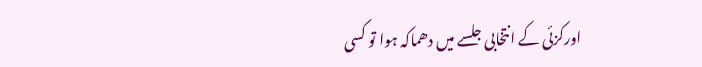اورکزئی کے انتخابی جلسے میں دھماکہ ہوا تو کسی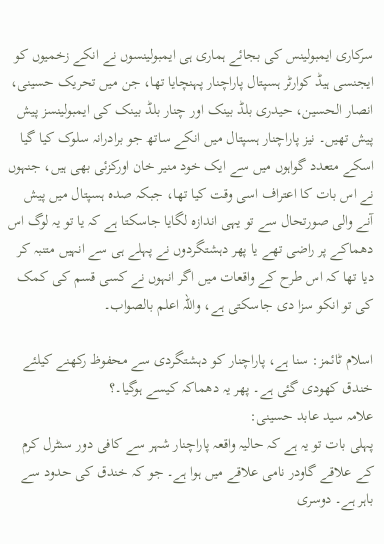سرکاری ایمبولینس کی بجائے ہماری ہی ایمبولینسوں نے انکے زخمیوں کو ایجنسی ہیڈ کوارٹر ہسپتال پاراچنار پہنچایا تھا، جن میں تحریک حسینی، انصار الحسین، حیدری بلڈ بینک اور چنار بلڈ بینک کی ایمبولینسز پیش پیش تھیں۔ نیز پاراچنار ہسپتال میں انکے ساتھ جو برادرانہ سلوک کیا گیا اسکے متعدد گواہوں میں سے ایک خود منیر خان اورکزئی بھی ہیں، جنہوں نے اس بات کا اعتراف اسی وقت کیا تھا، جبکہ صدہ ہسپتال میں پیش آنے والی صورتحال سے تو یہی اندازہ لگایا جاسکتا ہے کہ یا تو یہ لوگ اس دھماکے پر راضی تھے یا پھر دہشتگردوں نے پہلے ہی سے انہیں متنبہ کر دیا تھا کہ اس طرح کے واقعات میں اگر انہوں نے کسی قسم کی کمک کی تو انکو سزا دی جاسکتی ہے، واللہ اعلم بالصواب۔

اسلام ٹائمز: سنا ہے، پاراچنار کو دہشتگردی سے محفوظ رکھنے کیلئے خندق کھودی گئی ہے۔ پھر یہ دھماکہ کیسے ہوگیا۔؟
علامہ سید عابد حسینی:
پہلی بات تو یہ ہے کہ حالیہ واقعہ پاراچنار شہر سے کافی دور سنٹرل کرم کے علاقے گاودر نامی علاقے میں ہوا ہے۔ جو کہ خندق کی حدود سے باہر ہے۔ دوسری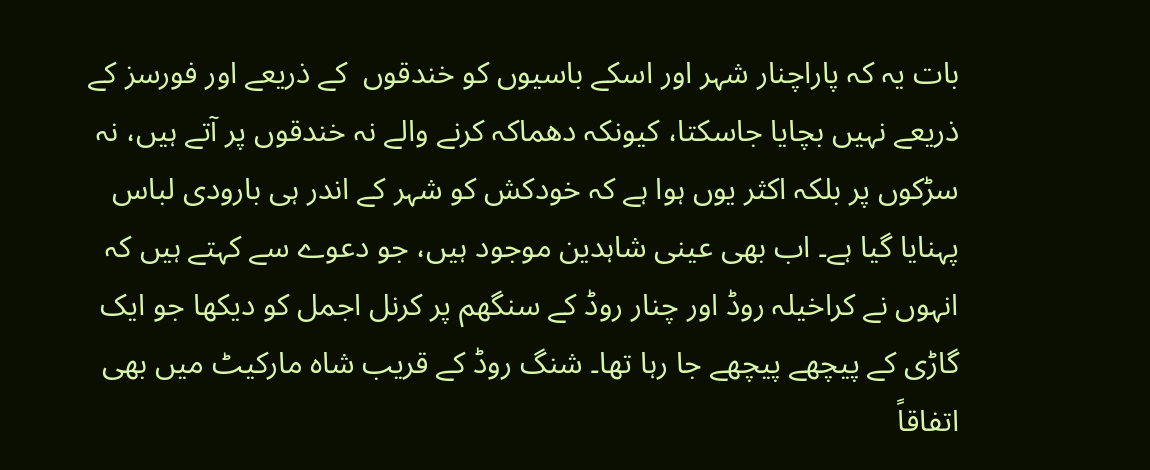بات یہ کہ پاراچنار شہر اور اسکے باسیوں کو خندقوں  کے ذریعے اور فورسز کے ذریعے نہیں بچایا جاسکتا، کیونکہ دھماکہ کرنے والے نہ خندقوں پر آتے ہیں، نہ سڑکوں پر بلکہ اکثر یوں ہوا ہے کہ خودکش کو شہر کے اندر ہی بارودی لباس پہنایا گیا ہے۔ اب بھی عینی شاہدین موجود ہیں، جو دعوے سے کہتے ہیں کہ انہوں نے کراخیلہ روڈ اور چنار روڈ کے سنگھم پر کرنل اجمل کو دیکھا جو ایک گاڑی کے پیچھے پیچھے جا رہا تھا۔ شنگ روڈ کے قریب شاہ مارکیٹ میں بھی اتفاقاً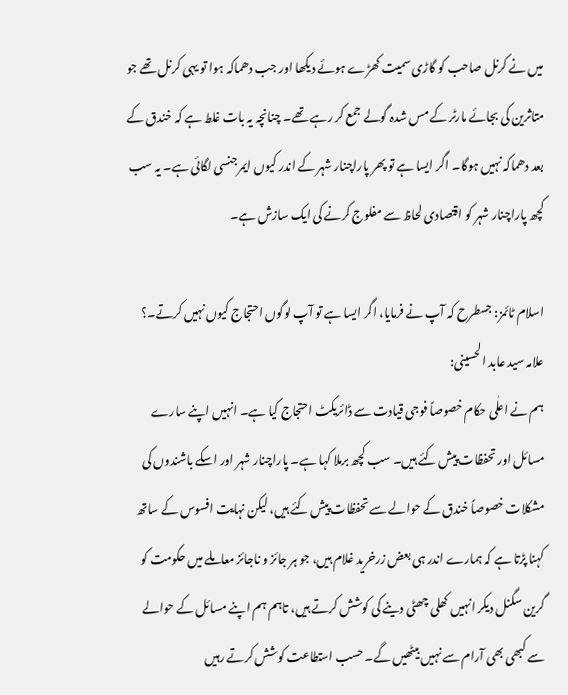میں نے کرنل صاحب کو گاڑی سمیت کھڑے ہوئے دیکھا اور جب دھماکہ ہوا تو یہی کرنل تھے جو متاثرین کی بجائے مارٹر کے مس شدہ گولے جمع کر رہے تھے۔ چنانچہ یہ بات غلط ہے کہ خندق کے بعد دھماکہ نہیں ہوگا۔ اگر ایسا ہے تو پھر پاراچنار شہر کے اندر کیوں ایمرجنسی لگائی ہے۔ یہ سب کچھ پاراچنار شہر کو اقتصادی لحاظ سے مفلوج کرنے کی ایک سازش ہے۔

اسلام ٹائمز: جسطرح کہ آپ نے فرمایا، اگر ایسا ہے تو آپ لوگوں احتجاج کیوں نہیں کرتے۔؟
علامہ سید عابد الحسینی:
ہم نے اعلٰی حکام خصوصاً فوجی قیادت سے ڈائریکٹ احتجاج کیا ہے۔ انہیں اپنے سارے مسائل اور تحفظات پیش کئے ہیں۔ سب کچھ برملا کہا ہے۔ پاراچنار شہر اور اسکے باشندوں کی مشکلات خصوصاً خندق کے حوالے سے تحفظات پیش کئے ہیں، لیکن نہایت افسوس کے ساتھ کہنا پڑتا ہے کہ ہمارے اندر ہی بعض زرخرید غلام ہیں، جو ہر جائز و ناجائز معاملے میں حکومت کو گرین سگنل دیکر انہیں کھلی چھٹی دینے کی کوشش کرتے ہیں، تاہم ہم اپنے مسائل کے حوالے سے کبھی بھی آرام سے نہیں بیٹھیں گے۔ حسب استطاعت کوشش کرتے رہیں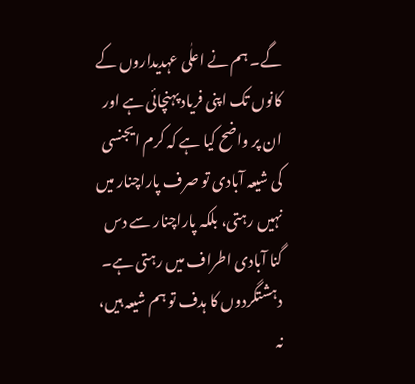گے۔ ہم نے اعلٰی عہدیداروں کے کانوں تک اپنی فریاد پہنچائی ہے اور ان پر واضح کیا ہے کہ کرم ایجنسی کی شیعہ آبادی تو صرف پاراچنار میں نہیں رہتی، بلکہ پاراچنار سے دس گنا آبادی اطراف میں رہتی ہے۔ دہشتگردوں کا ہدف تو ہم شیعہ ہیں، نہ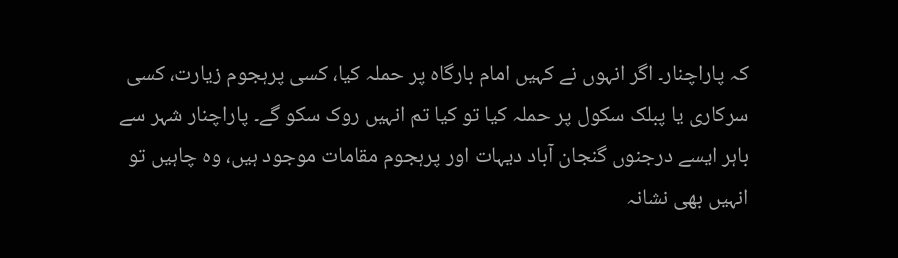کہ پاراچنار۔ اگر انہوں نے کہیں امام بارگاہ پر حملہ کیا، کسی پرہجوم زیارت، کسی سرکاری یا پبلک سکول پر حملہ کیا تو کیا تم انہیں روک سکو گے۔ پاراچنار شہر سے باہر ایسے درجنوں گنجان آباد دیہات اور پرہجوم مقامات موجود ہیں، وہ چاہیں تو انہیں بھی نشانہ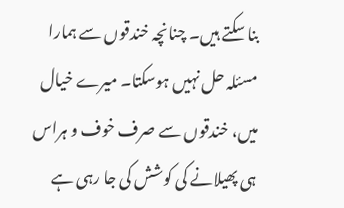بنا سکتے ہیں۔ چنانچہ خندقوں سے ہمارا مسئلہ حل نہیں ہوسکتا۔ میرے خیال میں، خندقوں سے صرف خوف و ہراس ہی پھیلانے کی کوشش کی جا رہی ہے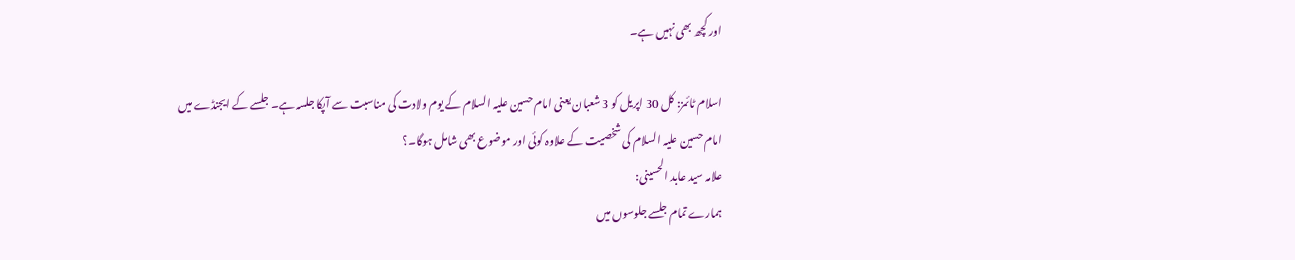اور کچھ بھی نہیں ہے۔

اسلام ٹائمز: کل 30 اپریل کو 3 شعبان یعنی امام حسین علیہ السلام کے یوم ولادت کی مناسبت سے آپکا جلسہ ہے۔ جلسے کے ایجنڈے میں امام حسین علیہ السلام کی شخصیت کے علاوہ کوئی اور موضوع بھی شامل ہوگا۔؟
علامہ سید عابد الحسینی:
ہمارے تمام جلسے جلوسوں میں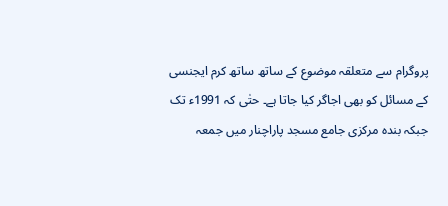پروگرام سے متعلقہ موضوع کے ساتھ ساتھ کرم ایجنسی کے مسائل کو بھی اجاگر کیا جاتا ہے۔ حتٰی کہ 1991ء تک جبکہ بندہ مرکزی جامع مسجد پاراچنار میں جمعہ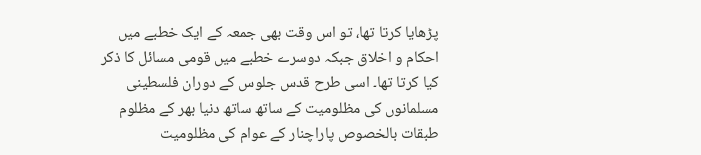پڑھایا کرتا تھا، تو اس وقت بھی جمعہ کے ایک خطبے میں احکام و اخلاق جبکہ دوسرے خطبے میں قومی مسائل کا ذکر کیا کرتا تھا۔ اسی طرح قدس جلوس کے دوران فلسطینی مسلمانوں کی مظلومیت کے ساتھ ساتھ دنیا بھر کے مظلوم طبقات بالخصوص پاراچنار کے عوام کی مظلومیت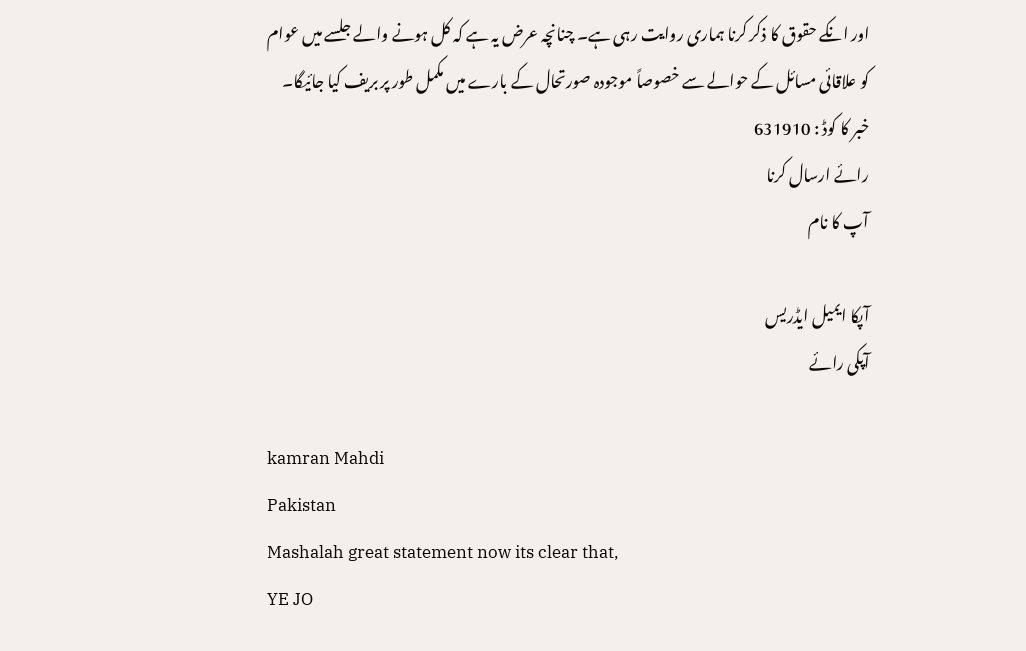اور انکے حقوق کا ذکر کرنا ہماری روایت رہی ہے۔ چنانچہ عرض یہ ہے کہ کل ہونے والے جلسے میں عوام کو علاقائی مسائل کے حوالے سے خصوصاً موجودہ صورتحال کے بارے میں مکمل طور پر بریف کیا جائیگا۔
خبر کا کوڈ : 631910
رائے ارسال کرنا
آپ کا نام

آپکا ایمیل ایڈریس
آپکی رائے

kamran Mahdi
Pakistan
Mashalah great statement now its clear that,
YE JO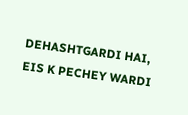DEHASHTGARDI HAI,
EIS K PECHEY WARDI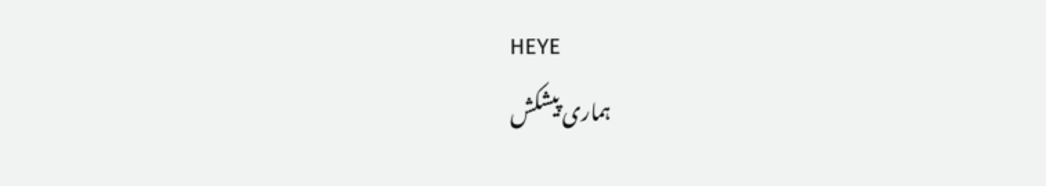HEYE
ہماری پیشکش